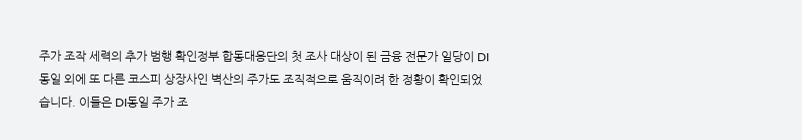주가 조작 세력의 추가 범행 확인정부 합동대응단의 첫 조사 대상이 된 금융 전문가 일당이 DI동일 외에 또 다른 코스피 상장사인 벽산의 주가도 조직적으로 움직이려 한 정황이 확인되었습니다. 이들은 DI동일 주가 조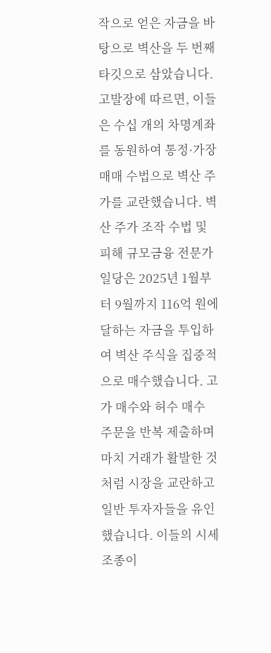작으로 얻은 자금을 바탕으로 벽산을 두 번째 타깃으로 삼았습니다. 고발장에 따르면, 이들은 수십 개의 차명계좌를 동원하여 통정·가장매매 수법으로 벽산 주가를 교란했습니다. 벽산 주가 조작 수법 및 피해 규모금융 전문가 일당은 2025년 1월부터 9월까지 116억 원에 달하는 자금을 투입하여 벽산 주식을 집중적으로 매수했습니다. 고가 매수와 허수 매수 주문을 반복 제출하며 마치 거래가 활발한 것처럼 시장을 교란하고 일반 투자자들을 유인했습니다. 이들의 시세 조종이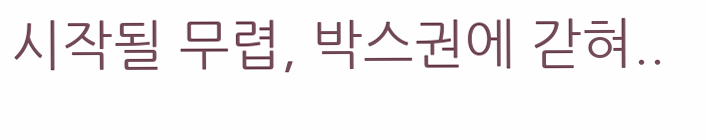시작될 무렵, 박스권에 갇혀..